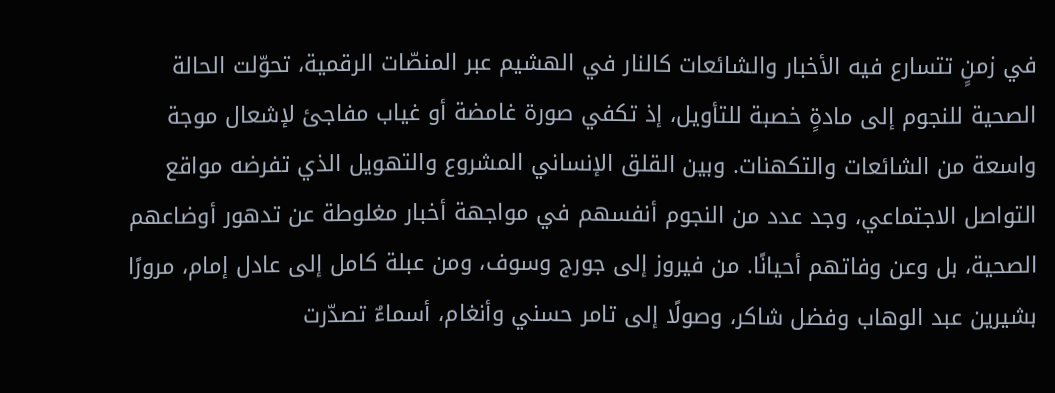في زمنٍ تتسارع فيه الأخبار والشائعات كالنار في الهشيم عبر المنصّات الرقمية، تحوّلت الحالة الصحية للنجوم إلى مادةٍ خصبة للتأويل، إذ تكفي صورة غامضة أو غياب مفاجئ لإشعال موجة واسعة من الشائعات والتكهنات. وبين القلق الإنساني المشروع والتهويل الذي تفرضه مواقع التواصل الاجتماعي، وجد عدد من النجوم أنفسهم في مواجهة أخبار مغلوطة عن تدهور أوضاعهم الصحية، بل وعن وفاتهم أحيانًا. من فيروز إلى جورج وسوف، ومن عبلة كامل إلى عادل إمام، مرورًا بشيرين عبد الوهاب وفضل شاكر، وصولًا إلى تامر حسني وأنغام، أسماءٌ تصدّرت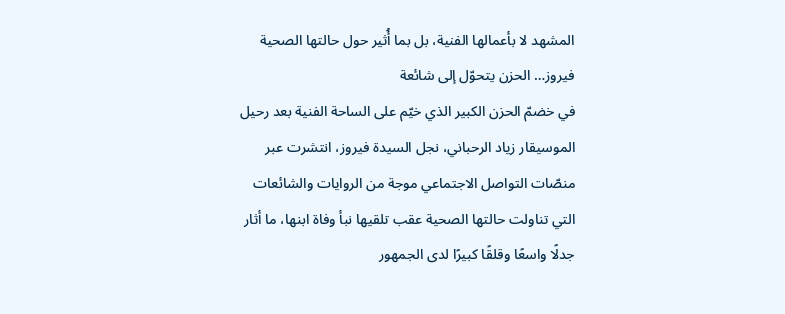المشهد لا بأعمالها الفنية، بل بما أُثير حول حالتها الصحية
فيروز… الحزن يتحوّل إلى شائعة
في خضمّ الحزن الكبير الذي خيّم على الساحة الفنية بعد رحيل الموسيقار زياد الرحباني، نجل السيدة فيروز، انتشرت عبر منصّات التواصل الاجتماعي موجة من الروايات والشائعات التي تناولت حالتها الصحية عقب تلقيها نبأ وفاة ابنها، ما أثار جدلًا واسعًا وقلقًا كبيرًا لدى الجمهور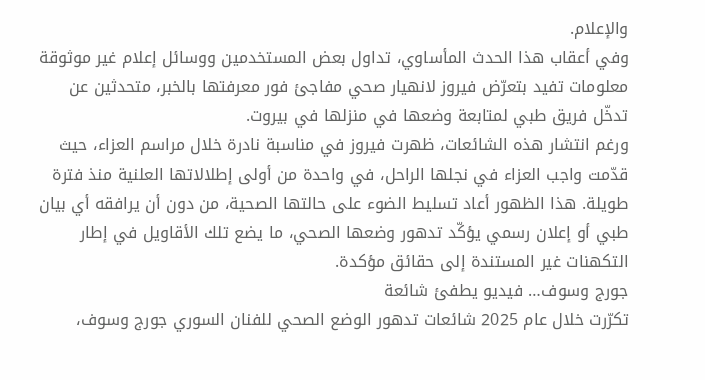والإعلام.
وفي أعقاب هذا الحدث المأساوي، تداول بعض المستخدمين ووسائل إعلام غير موثوقة معلومات تفيد بتعرّض فيروز لانهيار صحي مفاجئ فور معرفتها بالخبر، متحدثين عن تدخّل فريق طبي لمتابعة وضعها في منزلها في بيروت.
ورغم انتشار هذه الشائعات، ظهرت فيروز في مناسبة نادرة خلال مراسم العزاء، حيث قدّمت واجب العزاء في نجلها الراحل، في واحدة من أولى إطلالاتها العلنية منذ فترة طويلة. هذا الظهور أعاد تسليط الضوء على حالتها الصحية، من دون أن يرافقه أي بيان طبي أو إعلان رسمي يؤكّد تدهور وضعها الصحي، ما يضع تلك الأقاويل في إطار التكهنات غير المستندة إلى حقائق مؤكدة.
جورج وسوف… فيديو يطفئ شائعة
تكرّرت خلال عام 2025 شائعات تدهور الوضع الصحي للفنان السوري جورج وسوف،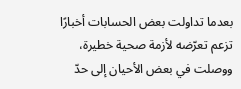بعدما تداولت بعض الحسابات أخبارًا تزعم تعرّضه لأزمة صحية خطيرة، ووصلت في بعض الأحيان إلى حدّ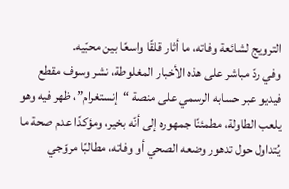الترويج لشائعة وفاته، ما أثار قلقًا واسعًا بين محبّيه.
وفي ردّ مباشر على هذه الأخبار المغلوطة، نشر وسوف مقطع فيديو عبر حسابه الرسمي على منصة “إنستغرام”، ظهر فيه وهو يلعب الطاولة، مطمئنًا جمهوره إلى أنّه بخير، ومؤكدًا عدم صحة ما يُتداول حول تدهور وضعه الصحي أو وفاته، مطالبًا مروّجي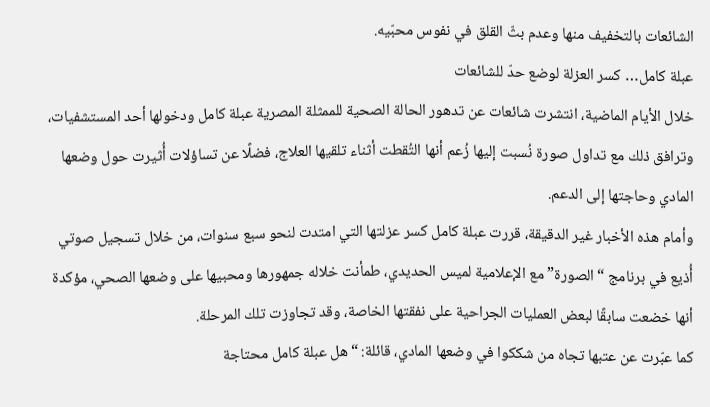الشائعات بالتخفيف منها وعدم بثّ القلق في نفوس محبّيه.
عبلة كامل… كسر العزلة لوضع حدّ للشائعات
خلال الأيام الماضية، انتشرت شائعات عن تدهور الحالة الصحية للممثلة المصرية عبلة كامل ودخولها أحد المستشفيات، وترافق ذلك مع تداول صورة نُسبت إليها زُعم أنها التُقطت أثناء تلقيها العلاج، فضلًا عن تساؤلات أُثيرت حول وضعها المادي وحاجتها إلى الدعم.
وأمام هذه الأخبار غير الدقيقة، قررت عبلة كامل كسر عزلتها التي امتدت لنحو سبع سنوات، من خلال تسجيل صوتي أُذيع في برنامج “الصورة” مع الإعلامية لميس الحديدي، طمأنت خلاله جمهورها ومحبيها على وضعها الصحي، مؤكدة أنها خضعت سابقًا لبعض العمليات الجراحية على نفقتها الخاصة، وقد تجاوزت تلك المرحلة.
كما عبّرت عن عتبها تجاه من شككوا في وضعها المادي، قائلة: “هل عبلة كامل محتاجة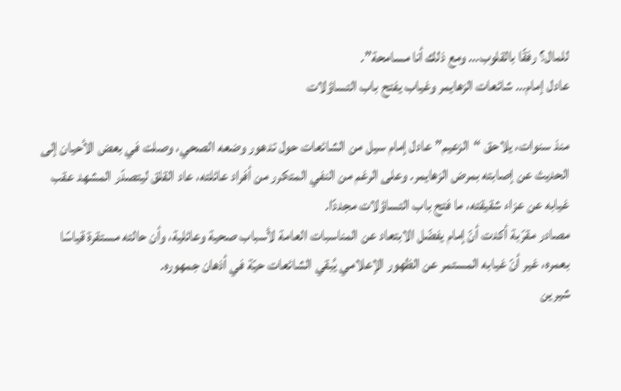للمال؟ رفقًا بالقلوب… ومع ذلك أنا مسامحة”.
عادل إمام… شائعات الزهايمر وغياب يفتح باب التساؤلات

منذ سنوات، يلاحق “الزعيم” عادل إمام سيل من الشائعات حول تدهور وضعه الصحي، وصلت في بعض الأحيان إلى الحديث عن إصابته بمرض الزهايمر. وعلى الرغم من النفي المتكرر من أفراد عائلته، عاد القلق ليتصدّر المشهد عقب غيابه عن عزاء شقيقته، ما فتح باب التساؤلات مجددًا.
مصادر مقرّبة أكدت أنّ إمام يفضّل الابتعاد عن المناسبات العامة لأسباب صحية وعائلية، وأن حالته مستقرة قياسًا بعمره، غير أنّ غيابه المستمر عن الظهور الإعلامي يُبقي الشائعات حيّة في أذهان جمهوره.
شيرين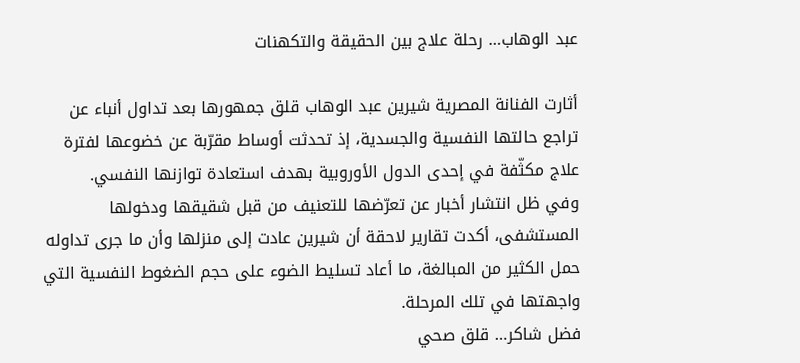عبد الوهاب… رحلة علاج بين الحقيقة والتكهنات

أثارت الفنانة المصرية شيرين عبد الوهاب قلق جمهورها بعد تداول أنباء عن تراجع حالتها النفسية والجسدية، إذ تحدثت أوساط مقرّبة عن خضوعها لفترة علاج مكثّفة في إحدى الدول الأوروبية بهدف استعادة توازنها النفسي.
وفي ظل انتشار أخبار عن تعرّضها للتعنيف من قبل شقيقها ودخولها المستشفى، أكدت تقارير لاحقة أن شيرين عادت إلى منزلها وأن ما جرى تداوله حمل الكثير من المبالغة، ما أعاد تسليط الضوء على حجم الضغوط النفسية التي واجهتها في تلك المرحلة.
فضل شاكر… قلق صحي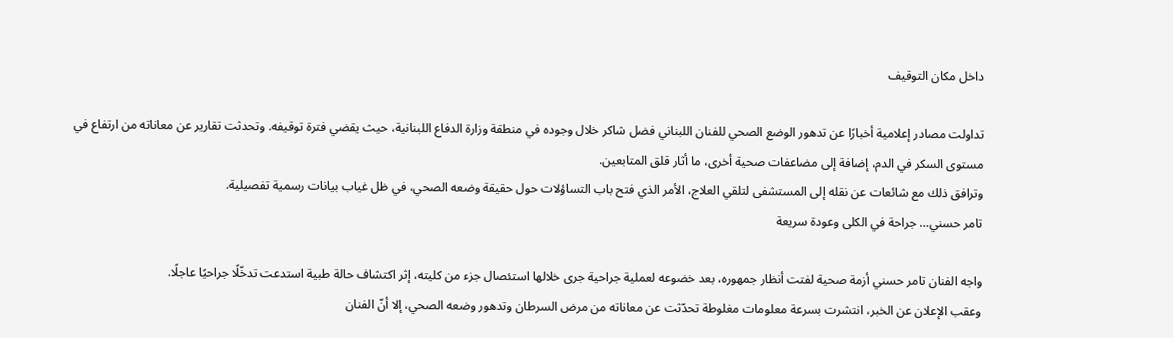داخل مكان التوقيف

تداولت مصادر إعلامية أخبارًا عن تدهور الوضع الصحي للفنان اللبناني فضل شاكر خلال وجوده في منطقة وزارة الدفاع اللبنانية، حيث يقضي فترة توقيفه. وتحدثت تقارير عن معاناته من ارتفاع في مستوى السكر في الدم، إضافة إلى مضاعفات صحية أخرى، ما أثار قلق المتابعين.
وترافق ذلك مع شائعات عن نقله إلى المستشفى لتلقي العلاج، الأمر الذي فتح باب التساؤلات حول حقيقة وضعه الصحي، في ظل غياب بيانات رسمية تفصيلية.
تامر حسني… جراحة في الكلى وعودة سريعة

واجه الفنان تامر حسني أزمة صحية لفتت أنظار جمهوره، بعد خضوعه لعملية جراحية جرى خلالها استئصال جزء من كليته، إثر اكتشاف حالة طبية استدعت تدخّلًا جراحيًا عاجلًا.
وعقب الإعلان عن الخبر، انتشرت بسرعة معلومات مغلوطة تحدّثت عن معاناته من مرض السرطان وتدهور وضعه الصحي، إلا أنّ الفنان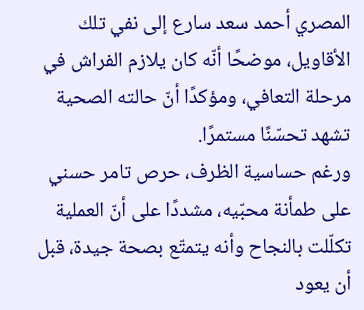المصري أحمد سعد سارع إلى نفي تلك الأقاويل، موضحًا أنّه كان يلازم الفراش في مرحلة التعافي، ومؤكدًا أنّ حالته الصحية تشهد تحسّنًا مستمرًا.
ورغم حساسية الظرف، حرص تامر حسني على طمأنة محبّيه، مشددًا على أنّ العملية تكلّلت بالنجاح وأنه يتمتّع بصحة جيدة، قبل أن يعود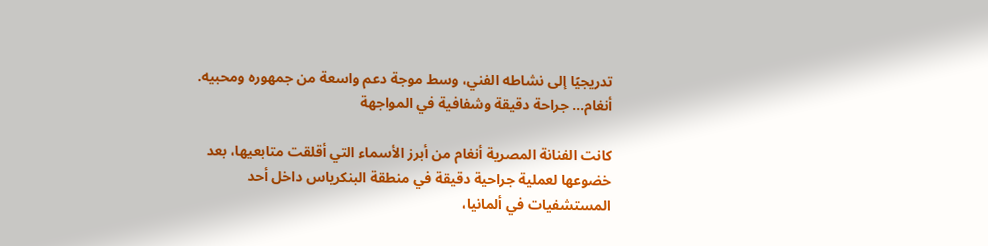تدريجيًا إلى نشاطه الفني، وسط موجة دعم واسعة من جمهوره ومحبيه.
أنغام… جراحة دقيقة وشفافية في المواجهة

كانت الفنانة المصرية أنغام من أبرز الأسماء التي أقلقت متابعيها، بعد خضوعها لعملية جراحية دقيقة في منطقة البنكرياس داخل أحد المستشفيات في ألمانيا،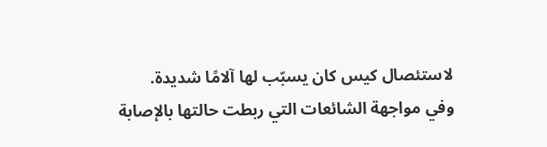لاستئصال كيس كان يسبّب لها آلامًا شديدة.
وفي مواجهة الشائعات التي ربطت حالتها بالإصابة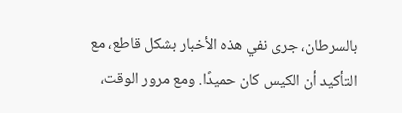بالسرطان، جرى نفي هذه الأخبار بشكل قاطع، مع التأكيد أن الكيس كان حميدًا. ومع مرور الوقت،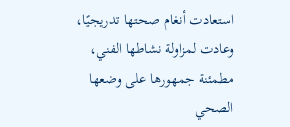استعادت أنغام صحتها تدريجيًا، وعادت لمزاولة نشاطها الفني، مطمئنة جمهورها على وضعها الصحي